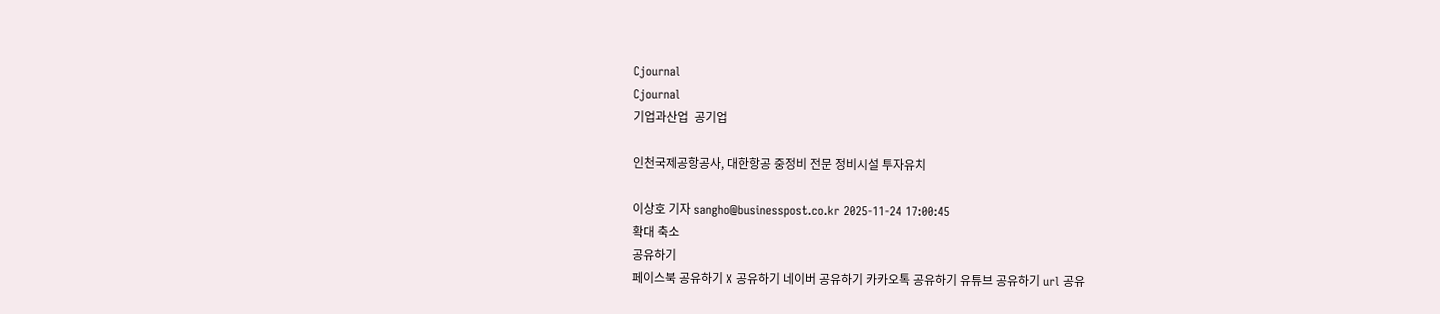Cjournal
Cjournal
기업과산업  공기업

인천국제공항공사, 대한항공 중정비 전문 정비시설 투자유치

이상호 기자 sangho@businesspost.co.kr 2025-11-24 17:00:45
확대 축소
공유하기
페이스북 공유하기 X 공유하기 네이버 공유하기 카카오톡 공유하기 유튜브 공유하기 url 공유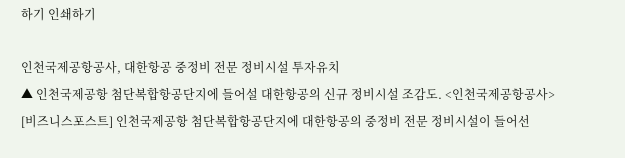하기 인쇄하기

인천국제공항공사, 대한항공 중정비 전문 정비시설 투자유치
▲ 인천국제공항 첨단복합항공단지에 들어설 대한항공의 신규 정비시설 조감도. <인천국제공항공사>
[비즈니스포스트] 인천국제공항 첨단복합항공단지에 대한항공의 중정비 전문 정비시설이 들어선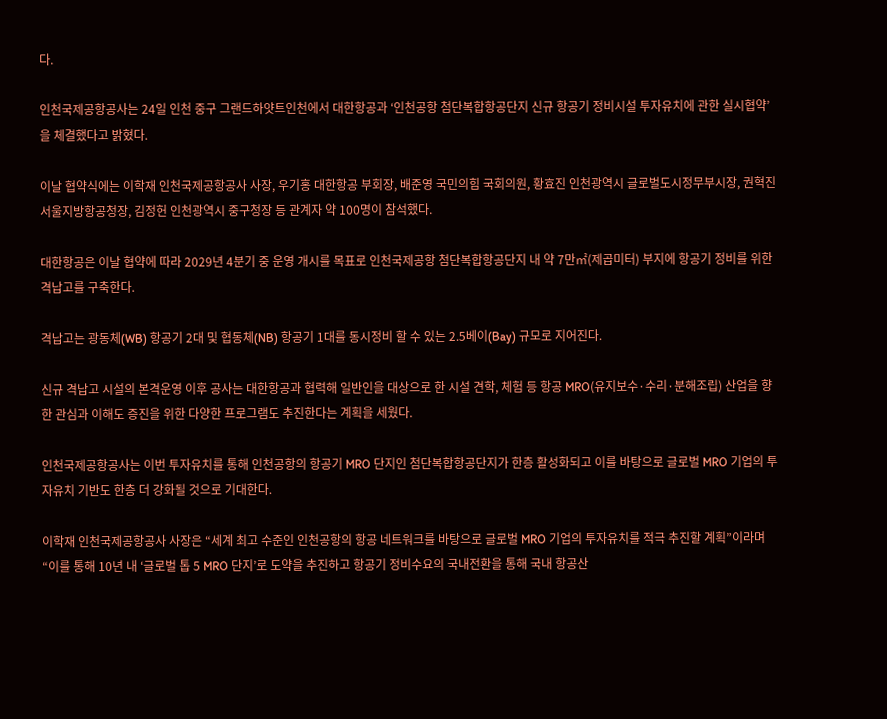다.

인천국제공항공사는 24일 인천 중구 그랜드하얏트인천에서 대한항공과 ‘인천공항 첨단복합항공단지 신규 항공기 정비시설 투자유치에 관한 실시협약’을 체결했다고 밝혔다.

이날 협약식에는 이학재 인천국제공항공사 사장, 우기홍 대한항공 부회장, 배준영 국민의힘 국회의원, 황효진 인천광역시 글로벌도시정무부시장, 권혁진 서울지방항공청장, 김정헌 인천광역시 중구청장 등 관계자 약 100명이 참석했다.

대한항공은 이날 협약에 따라 2029년 4분기 중 운영 개시를 목표로 인천국제공항 첨단복합항공단지 내 약 7만㎡(제곱미터) 부지에 항공기 정비를 위한 격납고를 구축한다.

격납고는 광동체(WB) 항공기 2대 및 협동체(NB) 항공기 1대를 동시정비 할 수 있는 2.5베이(Bay) 규모로 지어진다.

신규 격납고 시설의 본격운영 이후 공사는 대한항공과 협력해 일반인을 대상으로 한 시설 견학, 체험 등 항공 MRO(유지보수·수리·분해조립) 산업을 향한 관심과 이해도 증진을 위한 다양한 프로그램도 추진한다는 계획을 세웠다.

인천국제공항공사는 이번 투자유치를 통해 인천공항의 항공기 MRO 단지인 첨단복합항공단지가 한층 활성화되고 이를 바탕으로 글로벌 MRO 기업의 투자유치 기반도 한층 더 강화될 것으로 기대한다.

이학재 인천국제공항공사 사장은 “세계 최고 수준인 인천공항의 항공 네트워크를 바탕으로 글로벌 MRO 기업의 투자유치를 적극 추진할 계획”이라며 “이를 통해 10년 내 ‘글로벌 톱 5 MRO 단지’로 도약을 추진하고 항공기 정비수요의 국내전환을 통해 국내 항공산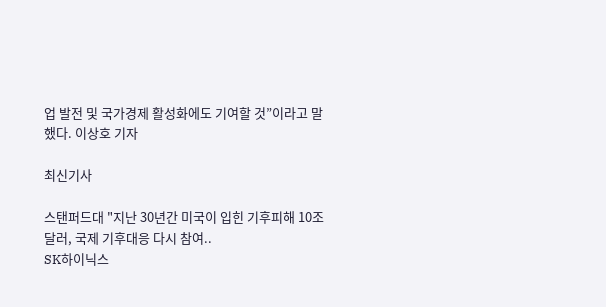업 발전 및 국가경제 활성화에도 기여할 것”이라고 말했다. 이상호 기자

최신기사

스탠퍼드대 "지난 30년간 미국이 입힌 기후피해 10조 달러, 국제 기후대응 다시 참여..
SK하이닉스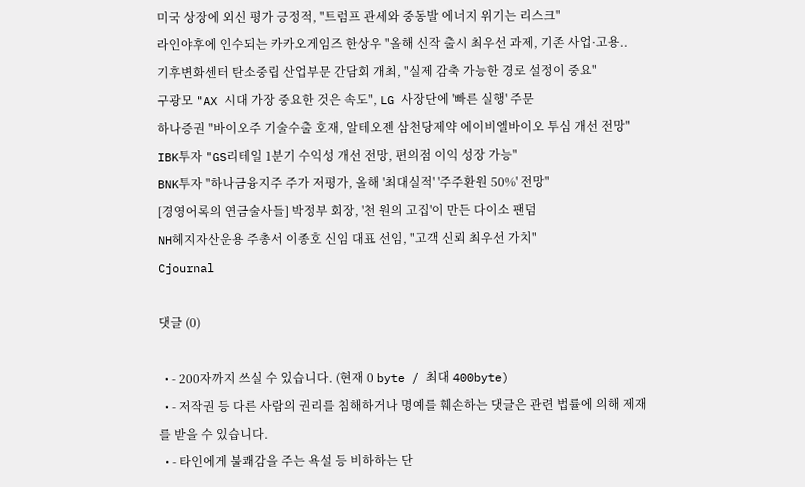미국 상장에 외신 평가 긍정적, "트럼프 관세와 중동발 에너지 위기는 리스크"
라인야후에 인수되는 카카오게임즈 한상우 "올해 신작 출시 최우선 과제, 기존 사업·고용..
기후변화센터 탄소중립 산업부문 간담회 개최, "실제 감축 가능한 경로 설정이 중요"
구광모 "AX 시대 가장 중요한 것은 속도", LG 사장단에 '빠른 실행' 주문
하나증권 "바이오주 기술수출 호재, 알테오젠 삼천당제약 에이비엘바이오 투심 개선 전망"
IBK투자 "GS리테일 1분기 수익성 개선 전망, 편의점 이익 성장 가능"
BNK투자 "하나금융지주 주가 저평가, 올해 '최대실적' '주주환원 50%' 전망"
[경영어록의 연금술사들] 박정부 회장, '천 원의 고집'이 만든 다이소 팬덤
NH헤지자산운용 주총서 이종호 신임 대표 선임, "고객 신뢰 최우선 가치"
Cjournal

댓글 (0)

  • - 200자까지 쓰실 수 있습니다. (현재 0 byte / 최대 400byte)
  • - 저작권 등 다른 사람의 권리를 침해하거나 명예를 훼손하는 댓글은 관련 법률에 의해 제재를 받을 수 있습니다.
  • - 타인에게 불쾌감을 주는 욕설 등 비하하는 단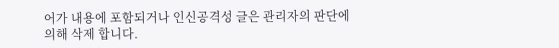어가 내용에 포함되거나 인신공격성 글은 관리자의 판단에 의해 삭제 합니다.